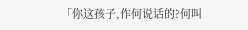「你这孩子,作何说话的?何叫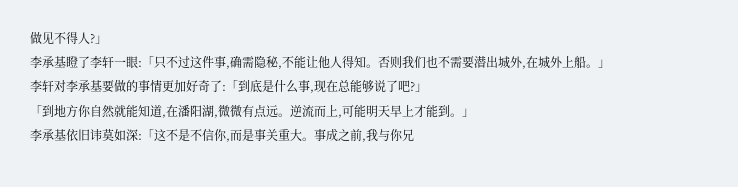做见不得人?」
李承基瞪了李轩一眼:「只不过这件事,确需隐秘,不能让他人得知。否则我们也不需要潜出城外,在城外上船。」
李轩对李承基要做的事情更加好奇了:「到底是什么事,现在总能够说了吧?」
「到地方你自然就能知道,在潘阳湖,微微有点远。逆流而上,可能明天早上才能到。」
李承基依旧讳莫如深:「这不是不信你,而是事关重大。事成之前,我与你兄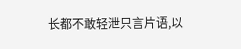长都不敢轻泄只言片语,以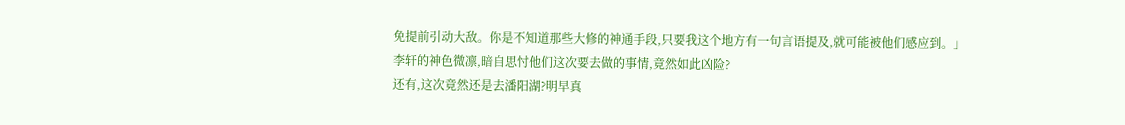免提前引动大敌。你是不知道那些大修的神通手段,只要我这个地方有一句言语提及,就可能被他们感应到。」
李轩的神色微凛,暗自思忖他们这次要去做的事情,竟然如此凶险?
还有,这次竟然还是去潘阳湖?明早真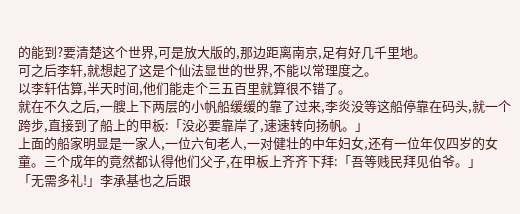的能到?要清楚这个世界,可是放大版的,那边距离南京,足有好几千里地。
可之后李轩,就想起了这是个仙法显世的世界,不能以常理度之。
以李轩估算,半天时间,他们能走个三五百里就算很不错了。
就在不久之后,一艘上下两层的小帆船缓缓的靠了过来,李炎没等这船停靠在码头,就一个跨步,直接到了船上的甲板:「没必要靠岸了,速速转向扬帆。」
上面的船家明显是一家人,一位六旬老人,一对健壮的中年妇女,还有一位年仅四岁的女童。三个成年的竟然都认得他们父子,在甲板上齐齐下拜:「吾等贱民拜见伯爷。」
「无需多礼!」李承基也之后跟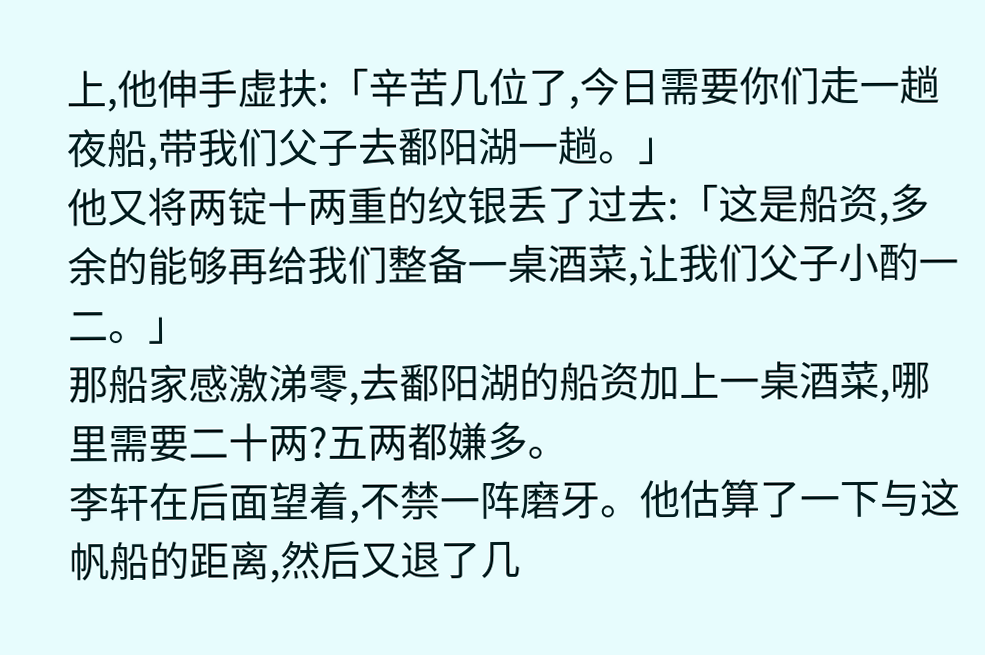上,他伸手虚扶:「辛苦几位了,今日需要你们走一趟夜船,带我们父子去鄱阳湖一趟。」
他又将两锭十两重的纹银丢了过去:「这是船资,多余的能够再给我们整备一桌酒菜,让我们父子小酌一二。」
那船家感激涕零,去鄱阳湖的船资加上一桌酒菜,哪里需要二十两?五两都嫌多。
李轩在后面望着,不禁一阵磨牙。他估算了一下与这帆船的距离,然后又退了几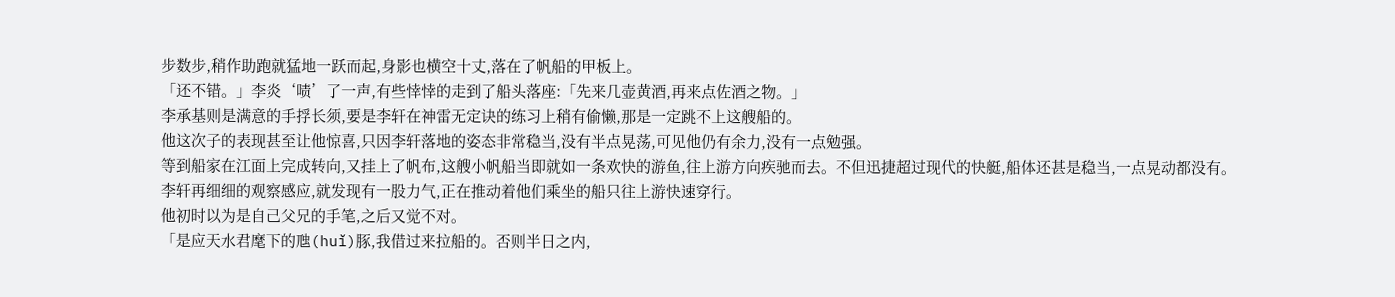步数步,稍作助跑就猛地一跃而起,身影也横空十丈,落在了帆船的甲板上。
「还不错。」李炎‘啧’了一声,有些悻悻的走到了船头落座:「先来几壶黄酒,再来点佐酒之物。」
李承基则是满意的手捊长须,要是李轩在神雷无定诀的练习上稍有偷懒,那是一定跳不上这艘船的。
他这次子的表现甚至让他惊喜,只因李轩落地的姿态非常稳当,没有半点晃荡,可见他仍有余力,没有一点勉强。
等到船家在江面上完成转向,又挂上了帆布,这艘小帆船当即就如一条欢快的游鱼,往上游方向疾驰而去。不但迅捷超过现代的快艇,船体还甚是稳当,一点晃动都没有。
李轩再细细的观察感应,就发现有一股力气,正在推动着他们乘坐的船只往上游快速穿行。
他初时以为是自己父兄的手笔,之后又觉不对。
「是应天水君麾下的虺(huǐ)豚,我借过来拉船的。否则半日之内,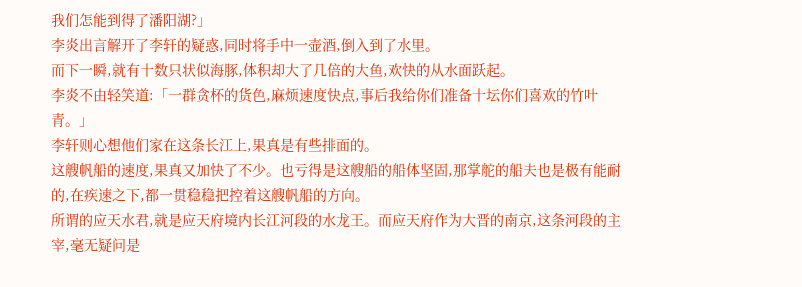我们怎能到得了潘阳湖?」
李炎出言解开了李轩的疑惑,同时将手中一壶酒,倒入到了水里。
而下一瞬,就有十数只状似海豚,体积却大了几倍的大鱼,欢快的从水面跃起。
李炎不由轻笑道:「一群贪杯的货色,麻烦速度快点,事后我给你们准备十坛你们喜欢的竹叶青。」
李轩则心想他们家在这条长江上,果真是有些排面的。
这艘帆船的速度,果真又加快了不少。也亏得是这艘船的船体坚固,那掌舵的船夫也是极有能耐的,在疾速之下,都一贯稳稳把控着这艘帆船的方向。
所谓的应天水君,就是应天府境内长江河段的水龙王。而应天府作为大晋的南京,这条河段的主宰,毫无疑问是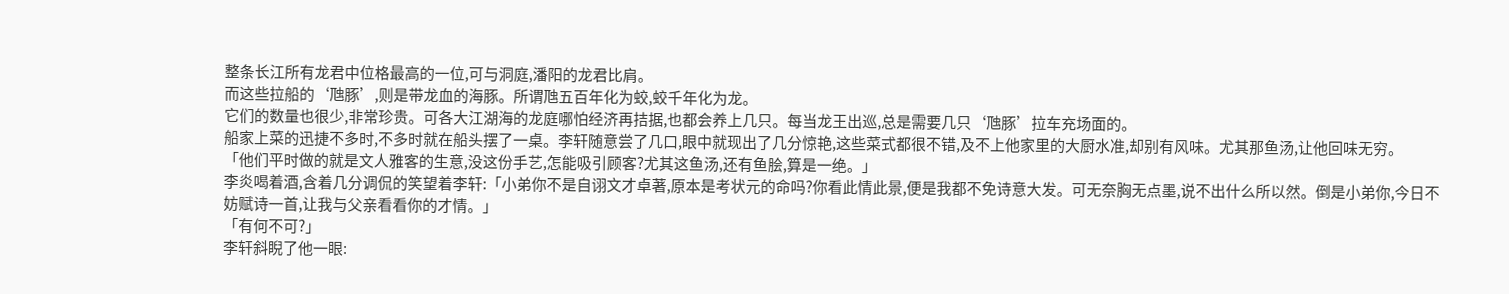整条长江所有龙君中位格最高的一位,可与洞庭,潘阳的龙君比肩。
而这些拉船的‘虺豚’,则是带龙血的海豚。所谓虺五百年化为蛟,蛟千年化为龙。
它们的数量也很少,非常珍贵。可各大江湖海的龙庭哪怕经济再拮据,也都会养上几只。每当龙王出巡,总是需要几只‘虺豚’拉车充场面的。
船家上菜的迅捷不多时,不多时就在船头摆了一桌。李轩随意尝了几口,眼中就现出了几分惊艳,这些菜式都很不错,及不上他家里的大厨水准,却别有风味。尤其那鱼汤,让他回味无穷。
「他们平时做的就是文人雅客的生意,没这份手艺,怎能吸引顾客?尤其这鱼汤,还有鱼脍,算是一绝。」
李炎喝着酒,含着几分调侃的笑望着李轩:「小弟你不是自诩文才卓著,原本是考状元的命吗?你看此情此景,便是我都不免诗意大发。可无奈胸无点墨,说不出什么所以然。倒是小弟你,今日不妨赋诗一首,让我与父亲看看你的才情。」
「有何不可?」
李轩斜睨了他一眼: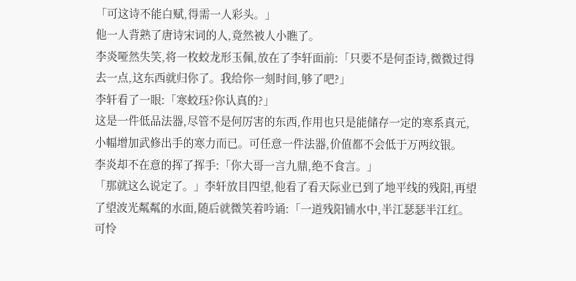「可这诗不能白赋,得需一人彩头。」
他一人背熟了唐诗宋词的人,竟然被人小瞧了。
李炎哑然失笑,将一枚蛟龙形玉佩,放在了李轩面前:「只要不是何歪诗,微微过得去一点,这东西就归你了。我给你一刻时间,够了吧?」
李轩看了一眼:「寒蛟珏?你认真的?」
这是一件低品法器,尽管不是何厉害的东西,作用也只是能储存一定的寒系真元,小幅增加武修出手的寒力而已。可任意一件法器,价值都不会低于万两纹银。
李炎却不在意的挥了挥手:「你大哥一言九鼎,绝不食言。」
「那就这么说定了。」李轩放目四望,他看了看天际业已到了地平线的残阳,再望了望波光粼粼的水面,随后就微笑着吟诵:「一道残阳铺水中,半江瑟瑟半江红。可怜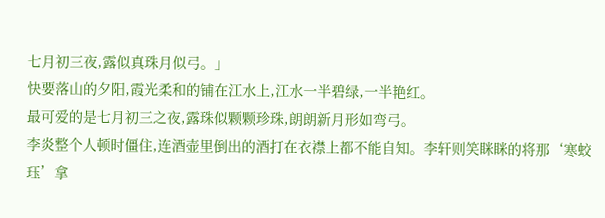七月初三夜,露似真珠月似弓。」
快要落山的夕阳,霞光柔和的铺在江水上,江水一半碧绿,一半艳红。
最可爱的是七月初三之夜,露珠似颗颗珍珠,朗朗新月形如弯弓。
李炎整个人顿时僵住,连酒壶里倒出的酒打在衣襟上都不能自知。李轩则笑眯眯的将那‘寒蛟珏’拿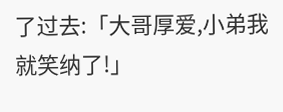了过去:「大哥厚爱,小弟我就笑纳了!」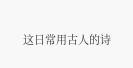这日常用古人的诗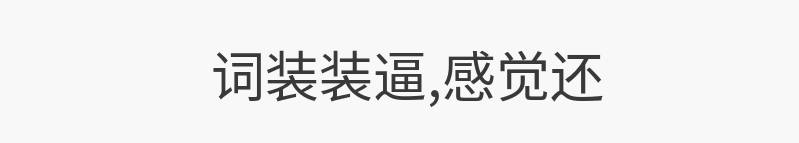词装装逼,感觉还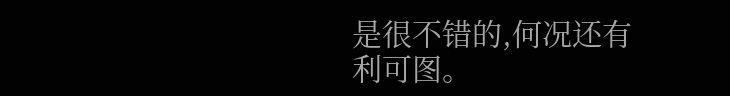是很不错的,何况还有利可图。